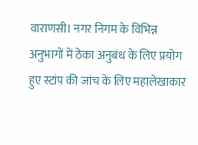वाराणसी। नगर निगम के विभिन्न अनुभागों में ठेका अनुबंध के लिए प्रयोग हुए स्टांप की जांच के लिए महालेखाकार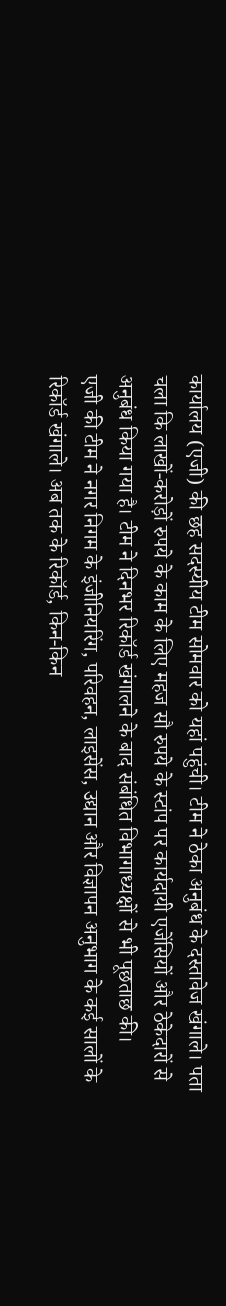कार्यालय (एजी) की छह सदस्यीय टीम सोमवार को यहां पहुंची। टीम ने ठेका अनुबंध के दस्तावेज खंगाले। पता चला कि लाखों-करोड़ों रुपये के काम के लिए महज सौ रुपये के स्टांप पर कार्यदायी एजेंसियों और ठेकेदारों से अनुबंध किया गया है। टीम ने दिनभर रिकॉर्ड खंगालने के बाद संबंधित विभागाध्यक्षों से भी पूछताछ की।
एजी की टीम ने नगर निगम के इंजीनियरिंग, परिवहन, लाइसेंस, उद्यान और विज्ञापन अनुभाग के कई सालों के रिकॉर्ड खंगाले। अब तक के रिकॉर्ड, किन-किन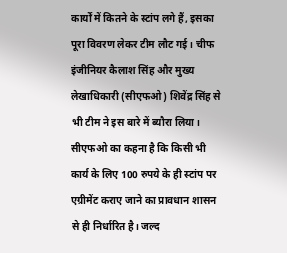कार्यों में कितने के स्टांप लगे हैं, इसका पूरा विवरण लेकर टीम लौट गई। चीफ इंजीनियर कैलाश सिंह और मुख्य लेखाधिकारी (सीएफओ) शिवेंद्र सिंह से भी टीम ने इस बारे में ब्यौरा लिया। सीएफओ का कहना है कि किसी भी कार्य के लिए 100 रुपये के ही स्टांप पर एग्रीमेंट कराए जाने का प्रावधान शासन से ही निर्धारित है। जल्द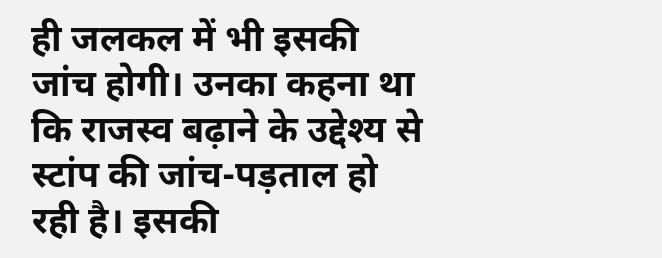ही जलकल में भी इसकी जांच होगी। उनका कहना था कि राजस्व बढ़ाने के उद्देश्य से स्टांप की जांच-पड़ताल हो रही है। इसकी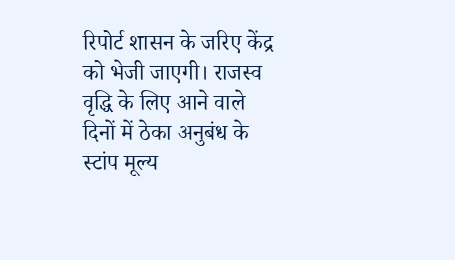रिपोर्ट शासन के जरिए केंद्र को भेजी जाएगी। राजस्व वृद्धि के लिए आने वाले दिनों में ठेका अनुबंध के स्टांप मूल्य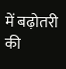में बढ़ोतरी की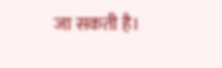जा सकती है।